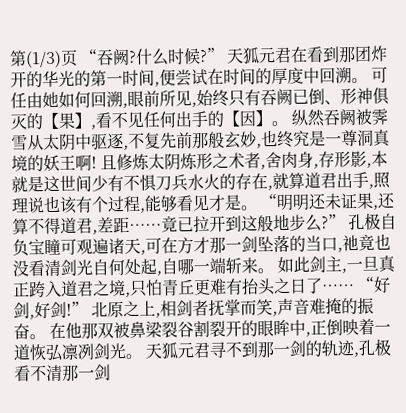第(1/3)页 “吞阙?什么时候?” 天狐元君在看到那团炸开的华光的第一时间,便尝试在时间的厚度中回溯。 可任由她如何回溯,眼前所见,始终只有吞阙已倒、形神俱灭的【果】,看不见任何出手的【因】。 纵然吞阙被霁雪从太阴中驱逐,不复先前那般玄妙,也终究是一尊洞真境的妖王啊! 且修炼太阴炼形之术者,舍肉身,存形影,本就是这世间少有不惧刀兵水火的存在,就算道君出手,照理说也该有个过程,能够看见才是。 “明明还未证果,还算不得道君,差距……竟已拉开到这般地步么?” 孔极自负宝瞳可观遍诸天,可在方才那一剑坠落的当口,祂竟也没看清剑光自何处起,自哪一端斩来。 如此剑主,一旦真正跨入道君之境,只怕青丘更难有抬头之日了…… “好剑,好剑!” 北原之上,相剑者抚掌而笑,声音难掩的振奋。 在他那双被鼻梁裂谷割裂开的眼眸中,正倒映着一道恢弘凛冽剑光。 天狐元君寻不到那一剑的轨迹,孔极看不清那一剑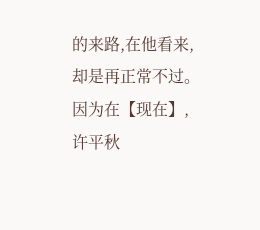的来路,在他看来,却是再正常不过。 因为在【现在】,许平秋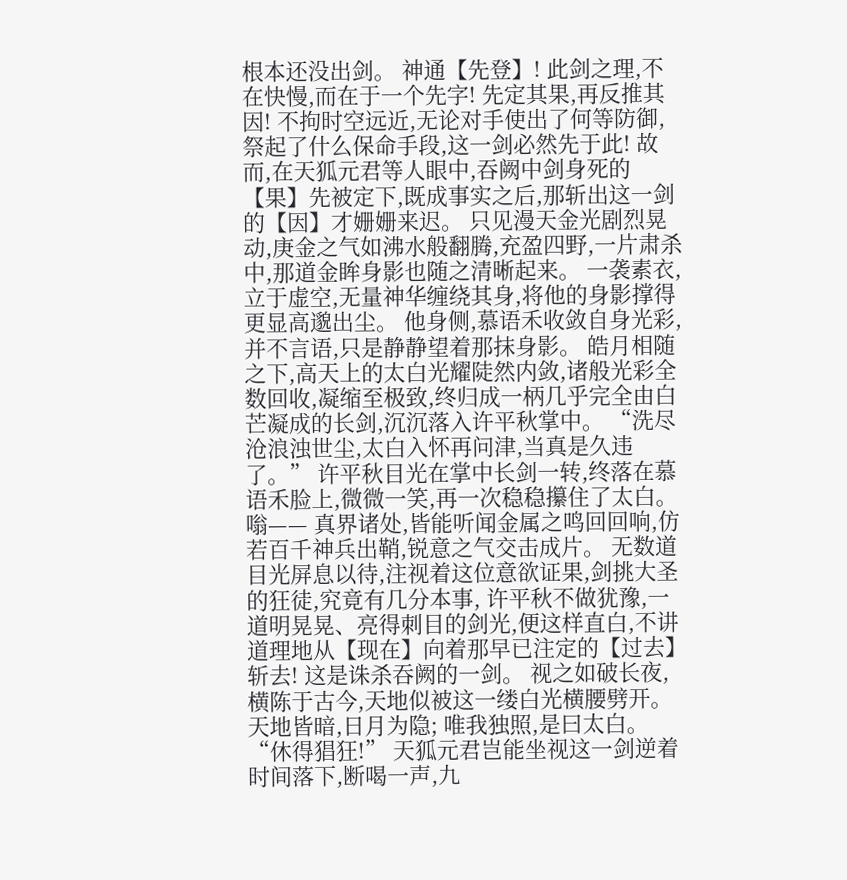根本还没出剑。 神通【先登】! 此剑之理,不在快慢,而在于一个先字! 先定其果,再反推其因! 不拘时空远近,无论对手使出了何等防御,祭起了什么保命手段,这一剑必然先于此! 故而,在天狐元君等人眼中,吞阙中剑身死的【果】先被定下,既成事实之后,那斩出这一剑的【因】才姗姗来迟。 只见漫天金光剧烈晃动,庚金之气如沸水般翻腾,充盈四野,一片肃杀中,那道金眸身影也随之清晰起来。 一袭素衣,立于虚空,无量神华缠绕其身,将他的身影撑得更显高邈出尘。 他身侧,慕语禾收敛自身光彩,并不言语,只是静静望着那抹身影。 皓月相随之下,高天上的太白光耀陡然内敛,诸般光彩全数回收,凝缩至极致,终归成一柄几乎完全由白芒凝成的长剑,沉沉落入许平秋掌中。 “洗尽沧浪浊世尘,太白入怀再问津,当真是久违了。” 许平秋目光在掌中长剑一转,终落在慕语禾脸上,微微一笑,再一次稳稳攥住了太白。 嗡—— 真界诸处,皆能听闻金属之鸣回回响,仿若百千神兵出鞘,锐意之气交击成片。 无数道目光屏息以待,注视着这位意欲证果,剑挑大圣的狂徒,究竟有几分本事, 许平秋不做犹豫,一道明晃晃、亮得刺目的剑光,便这样直白,不讲道理地从【现在】向着那早已注定的【过去】斩去! 这是诛杀吞阙的一剑。 视之如破长夜,横陈于古今,天地似被这一缕白光横腰劈开。 天地皆暗,日月为隐; 唯我独照,是曰太白。 “休得猖狂!” 天狐元君岂能坐视这一剑逆着时间落下,断喝一声,九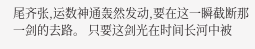尾齐张,运数神通轰然发动,要在这一瞬截断那一剑的去路。 只要这剑光在时间长河中被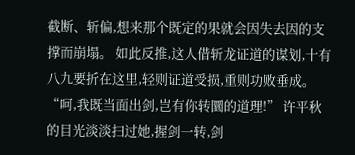截断、斩偏,想来那个既定的果就会因失去因的支撑而崩塌。 如此反推,这人借斩龙证道的谋划,十有八九要折在这里,轻则证道受损,重则功败垂成。 “呵,我既当面出剑,岂有你转圜的道理!” 许平秋的目光淡淡扫过她,握剑一转,剑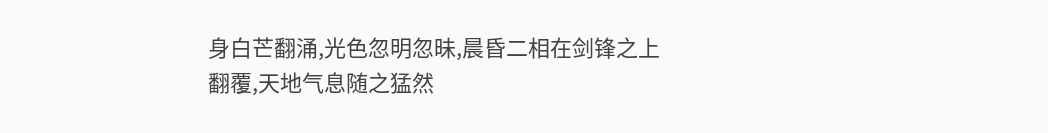身白芒翻涌,光色忽明忽昧,晨昏二相在剑锋之上翻覆,天地气息随之猛然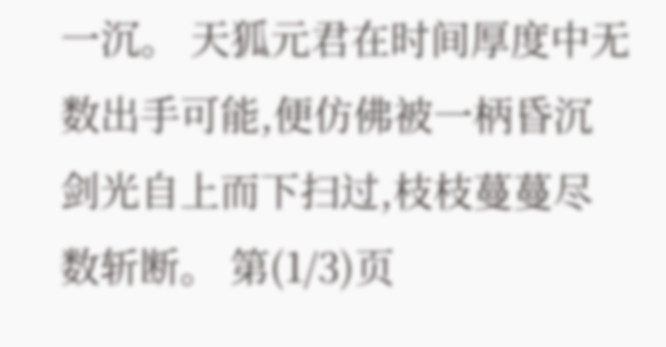一沉。 天狐元君在时间厚度中无数出手可能,便仿佛被一柄昏沉剑光自上而下扫过,枝枝蔓蔓尽数斩断。 第(1/3)页